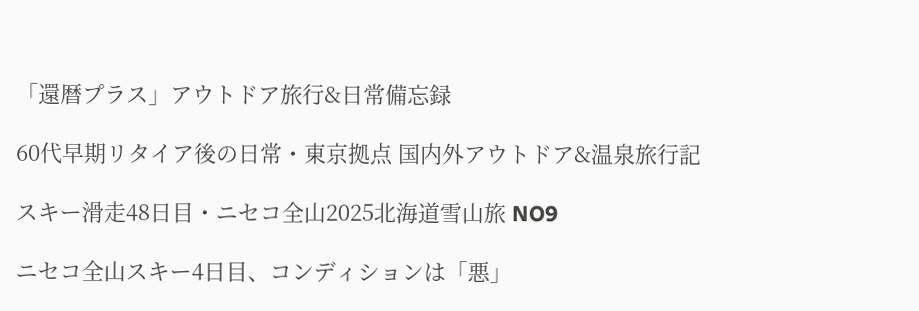「還暦プラス」アウトドア旅行&日常備忘録

60代早期リタイア後の日常・東京拠点 国内外アウトドア&温泉旅行記

スキー滑走48日目・ニセコ全山2025北海道雪山旅 NO9

ニセコ全山スキー4日目、コンディションは「悪」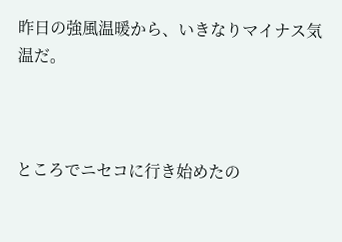昨日の強風温暖から、いきなりマイナス気温だ。



ところでニセコに行き始めたの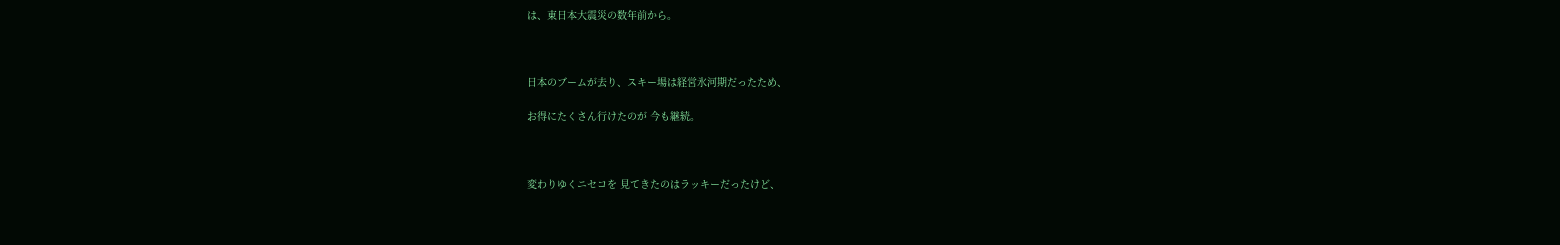は、東日本大震災の数年前から。



日本のブームが去り、スキー場は経営氷河期だったため、

お得にたくさん行けたのが 今も継続。



変わりゆくニセコを 見てきたのはラッキーだったけど、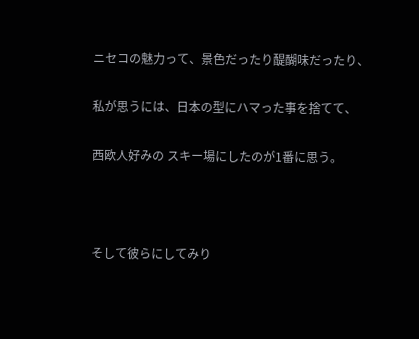ニセコの魅力って、景色だったり醍醐味だったり、

私が思うには、日本の型にハマった事を捨てて、

西欧人好みの スキー場にしたのが1番に思う。



そして彼らにしてみり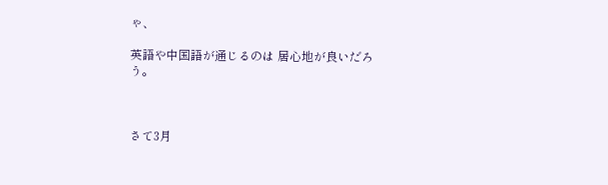ゃ、

英語や中国語が通じるのは 居心地が良いだろう。



さて3月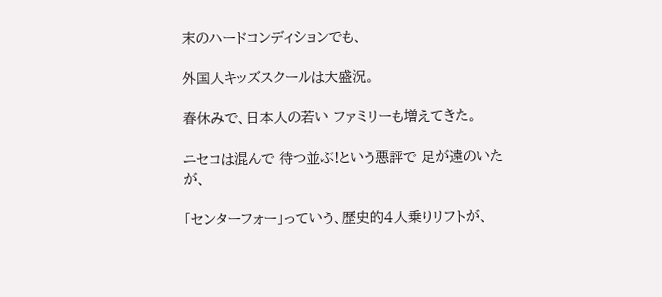末のハードコンディションでも、

外国人キッズスクールは大盛況。

春休みで、日本人の若い ファミリーも増えてきた。

ニセコは混んで 待つ並ぶ!という悪評で 足が遠のいたが、

「センターフォー」っていう、歴史的4人乗りリフトが、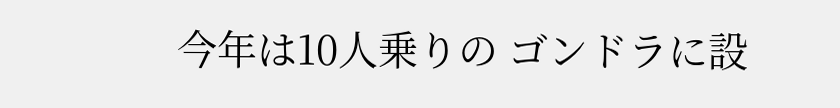今年は10人乗りの ゴンドラに設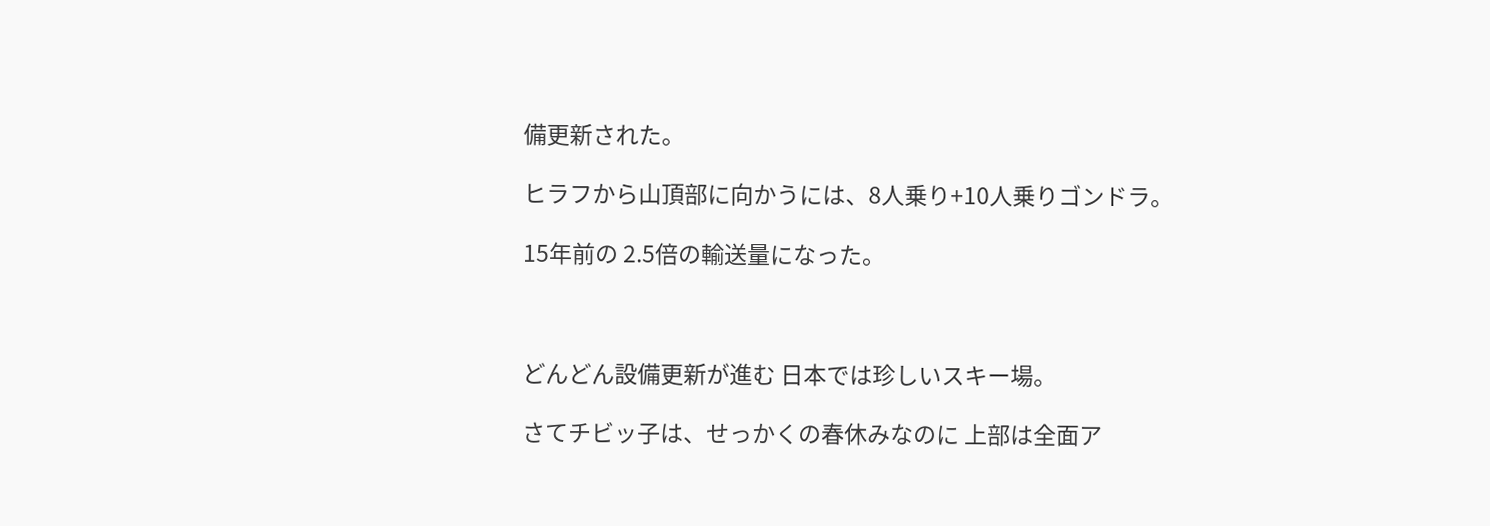備更新された。

ヒラフから山頂部に向かうには、8人乗り+10人乗りゴンドラ。

15年前の 2.5倍の輸送量になった。



どんどん設備更新が進む 日本では珍しいスキー場。

さてチビッ子は、せっかくの春休みなのに 上部は全面ア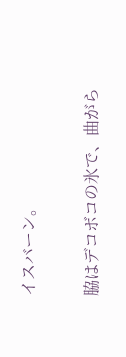イスバーン。

脇はデコボコの氷で、曲がら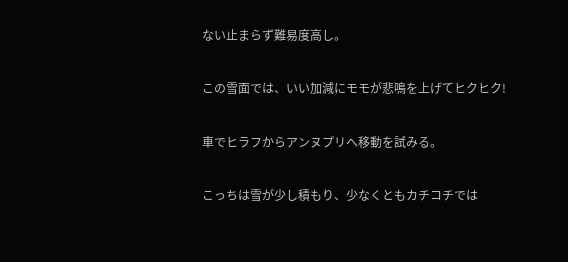ない止まらず難易度高し。

この雪面では、いい加減にモモが悲鳴を上げてヒクヒク!

車でヒラフからアンヌプリへ移動を試みる。

こっちは雪が少し積もり、少なくともカチコチでは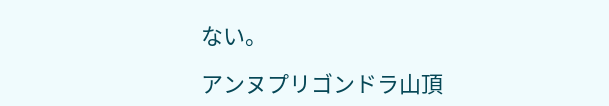ない。

アンヌプリゴンドラ山頂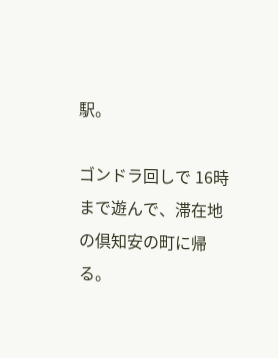駅。

ゴンドラ回しで 16時まで遊んで、滞在地の倶知安の町に帰る。